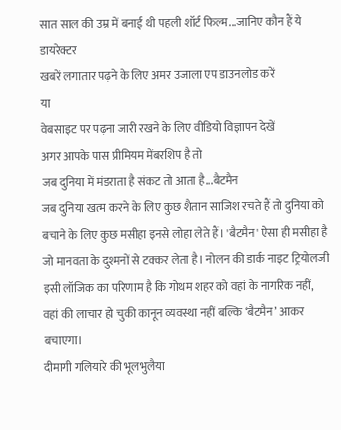सात साल की उम्र में बनाई थी पहली शॉर्ट फिल्म...जानिए कौन हैं ये डायरेक्टर
खबरें लगातार पढ़ने के लिए अमर उजाला एप डाउनलोड करें
या
वेबसाइट पर पढ़ना जारी रखने के लिए वीडियो विज्ञापन देखें
अगर आपके पास प्रीमियम मेंबरशिप है तो
जब दुनिया में मंडराता है संकट तो आता है...बैटमैन
जब दुनिया खत्म करने के लिए कुछ शैतान साजिश रचते हैं तो दुनिया को बचाने के लिए कुछ मसीहा इनसे लोहा लेते हैं। 'बैटमैन' ऐसा ही मसीहा है जो मानवता के दुश्मनों से टक्कर लेता है। नोलन की डार्क नाइट ट्रियोलजी इसी लॉजिक का परिणाम है कि गोथम शहर को वहां के नागरिक नहीं, वहां की लाचार हो चुकी कानून व्यवस्था नहीं बल्कि ‘बैटमैन’ आकर बचाएगा।
दीमागी गलियारे की भूलभुलैया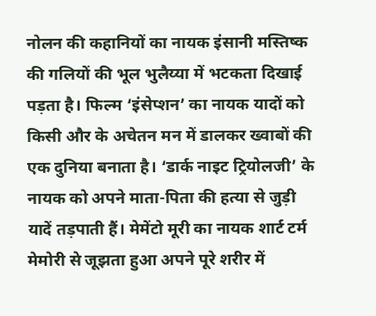नोलन की कहानियों का नायक इंसानी मस्तिष्क की गलियों की भूल भुलैय्या में भटकता दिखाई पड़ता है। फिल्म ‘इंसेप्शन’ का नायक यादों को किसी और के अचेतन मन में डालकर ख्वाबों की एक दुनिया बनाता है। ‘डार्क नाइट ट्रियोलजी’ के नायक को अपने माता-पिता की हत्या से जुड़ी यादें तड़पाती हैं। मेमेंटो मूरी का नायक शार्ट टर्म मेमोरी से जूझता हुआ अपने पूरे शरीर में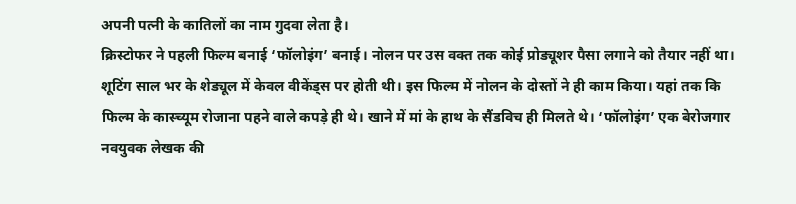अपनी पत्नी के कातिलों का नाम गुदवा लेता है।
क्रिस्टोफर ने पहली फिल्म बनाई ‘फॉलोइंग’ बनाई। नोलन पर उस वक्त तक कोई प्रोड्यूशर पैसा लगाने को तैयार नहीं था। शूटिंग साल भर के शेड्यूल में केवल वीकेंड्स पर होती थी। इस फिल्म में नोलन के दोस्तों ने ही काम किया। यहां तक कि फिल्म के कास्च्यूम रोजाना पहने वाले कपड़े ही थे। खाने में मां के हाथ के सैंडविच ही मिलते थे। ‘फॉलोइंग’ एक बेरोजगार नवयुवक लेखक की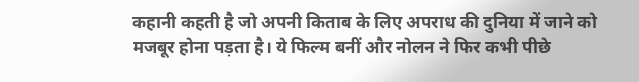कहानी कहती है जो अपनी किताब के लिए अपराध की दुनिया में जाने को मजबूर होना पड़ता है। ये फिल्म बनीं और नोलन ने फिर कभी पीछे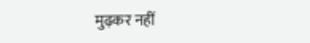मुढ़कर नहीं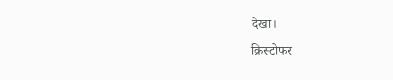देखा।
क्रिस्टोफर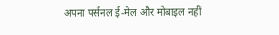अपना पर्सनल ई-मेल और मोबाइल नहीं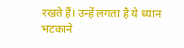रखते हैं। उन्हें लगता है ये ध्यान भटकाने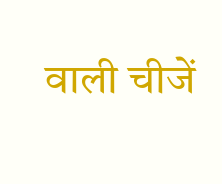वाली चीजें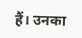हैं। उनका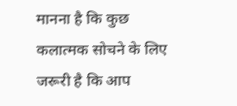मानना है कि कुछ कलात्मक सोचने के लिए जरूरी है कि आप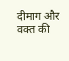दीमाग और वक्त की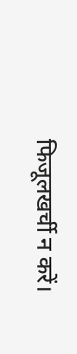फिजूलखर्ची न करें।